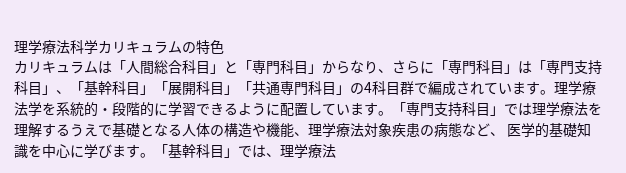理学療法科学カリキュラムの特色
カリキュラムは「人間総合科目」と「専門科目」からなり、さらに「専門科目」は「専門支持科目」、「基幹科目」「展開科目」「共通専門科目」の4科目群で編成されています。理学療法学を系統的・段階的に学習できるように配置しています。「専門支持科目」では理学療法を理解するうえで基礎となる人体の構造や機能、理学療法対象疾患の病態など、 医学的基礎知識を中心に学びます。「基幹科目」では、理学療法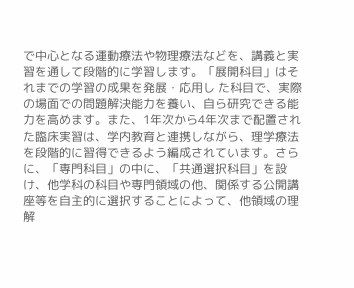で中心となる運動療法や物理療法などを、講義と実習を通して段階的に学習します。「展開科目」はそれまでの学習の成果を発展・応用し た科目で、実際の場面での問題解決能力を養い、自ら研究できる能力を高めます。また、1年次から4年次まで配置された臨床実習は、学内教育と連携しながら、理学療法を段階的に習得できるよう編成されています。さらに、「専門科目」の中に、「共通選択科目」を設け、他学科の科目や専門領域の他、関係する公開講座等を自主的に選択することによって、他領域の理解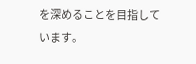を深めることを目指しています。